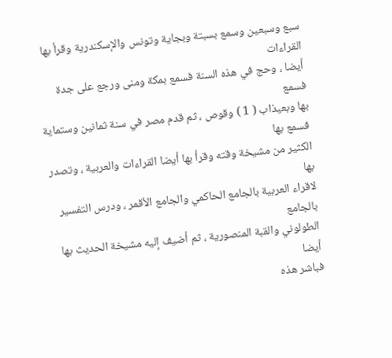سبع وسبعين وسمع بسبتة وبجاية وتونس والإسكندرية وقرأ بها القراءات
أيضا ، وحج في هذه السنة فسمع بمكة ومنى ورجع على جدة فسمع
بها وبعيذاب ( 1 ) وقوص ، ثم قدم مصر في سنة ثمانين وستماية فسمع بها
الكثير من مشيخة وقته وقرأ بها أيضا القراءات والعربية ، وتصدر بها
لاقراء العربية بالجامع الحاكمي والجامع الأقمر ، ودرس التفسير بالجامع
الطولوني والقبة المنصورية ، ثم أضيف إليه مشيخة الحديث بها أيضا
فباشر هذه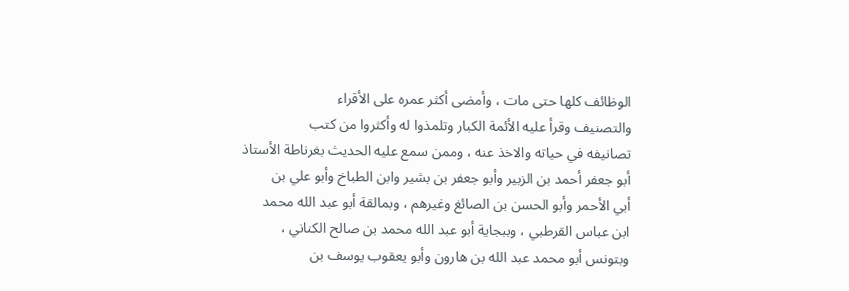الوظائف كلها حتى مات ، وأمضى أكثر عمره على الأقراء
والتصنيف وقرأ عليه الأئمة الكبار وتلمذوا له وأكثروا من كتب
تصانيفه في حياته والاخذ عنه ، وممن سمع عليه الحديث بغرناطة الأستاذ
أبو جعفر أحمد بن الزبير وأبو جعفر بن بشير وابن الطباخ وأبو علي بن
أبي الأحمر وأبو الحسن بن الصائغ وغيرهم ، وبمالقة أبو عبد الله محمد
ابن عباس القرطبي ، وببجاية أبو عبد الله محمد بن صالح الكناني ،
وبتونس أبو محمد عبد الله بن هارون وأبو يعقوب يوسف بن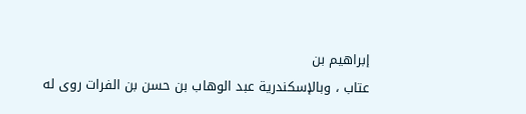إبراهيم بن
عتاب ، وبالإسكندرية عبد الوهاب بن حسن بن الفرات روى له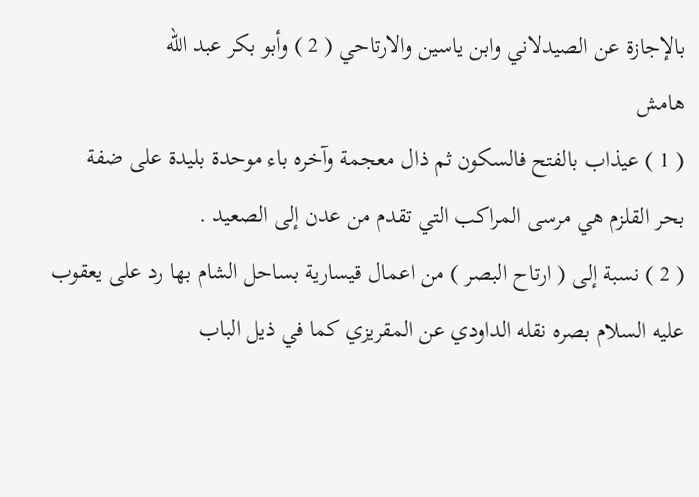بالإجازة عن الصيدلاني وابن ياسين والارتاحي ( 2 ) وأبو بكر عبد الله
هامش
( 1 ) عيذاب بالفتح فالسكون ثم ذال معجمة وآخره باء موحدة بليدة على ضفة
بحر القلزم هي مرسى المراكب التي تقدم من عدن إلى الصعيد .
( 2 ) نسبة إلى ( ارتاح البصر ) من اعمال قيسارية بساحل الشام بها رد على يعقوب
عليه السلام بصره نقله الداودي عن المقريزي كما في ذيل الباب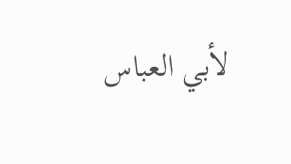لأبي العباس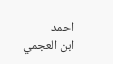احمد
ابن العجمي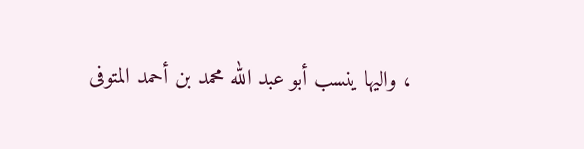، واليها ينسب أبو عبد الله محمد بن أحمد المتوفى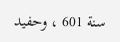سنة 601 ، وحفيد